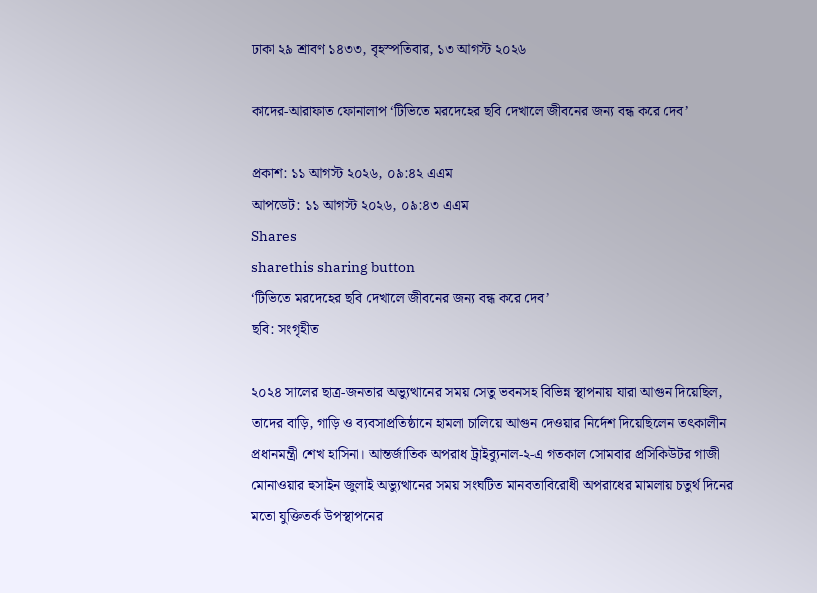ঢাকা ২৯ শ্রাবণ ১৪৩৩, বৃহস্পতিবার, ১৩ আগস্ট ২০২৬

কাদের-আরাফাত ফোনালাপ ‘টিভিতে মরদেহের ছবি দেখালে জীবনের জন্য বন্ধ করে দেব’

প্রকাশ: ১১ আগস্ট ২০২৬, ০৯:৪২ এএম
আপডেট: ১১ আগস্ট ২০২৬, ০৯:৪৩ এএম
Shares
sharethis sharing button
‘টিভিতে মরদেহের ছবি দেখালে জীবনের জন্য বন্ধ করে দেব’
ছবি: সংগৃহীত

২০২৪ সালের ছাত্র-জনতার অভ্যুত্থানের সময় সেতু ভবনসহ বিভিন্ন স্থাপনায় যারা আগুন দিয়েছিল, তাদের বাড়ি, গাড়ি ও ব্যবসাপ্রতিষ্ঠানে হামলা চালিয়ে আগুন দেওয়ার নির্দেশ দিয়েছিলেন তৎকালীন প্রধানমন্ত্রী শেখ হাসিনা। আন্তর্জাতিক অপরাধ ট্রাইব্যুনাল-২-এ গতকাল সোমবার প্রসিকিউটর গাজী মোনাওয়ার হুসাইন জুলাই অভ্যুত্থানের সময় সংঘটিত মানবতাবিরোধী অপরাধের মামলায় চতুর্থ দিনের মতো যুক্তিতর্ক উপস্থাপনের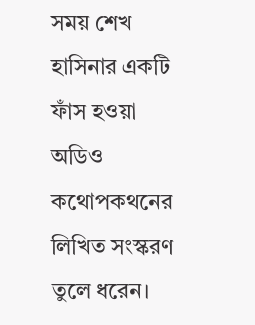সময় শেখ হাসিনার একটি ফাঁস হওয়া অডিও কথোপকথনের লিখিত সংস্করণ তুলে ধরেন।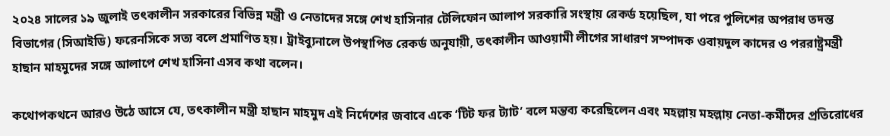২০২৪ সালের ১৯ জুলাই তৎকালীন সরকারের বিভিন্ন মন্ত্রী ও নেতাদের সঙ্গে শেখ হাসিনার টেলিফোন আলাপ সরকারি সংস্থায় রেকর্ড হয়েছিল, যা পরে পুলিশের অপরাধ তদন্ত বিভাগের (সিআইডি) ফরেনসিকে সত্য বলে প্রমাণিত হয়। ট্রাইব্যুনালে উপস্থাপিত রেকর্ড অনুযায়ী, তৎকালীন আওয়ামী লীগের সাধারণ সম্পাদক ওবায়দুল কাদের ও পররাষ্ট্রমন্ত্রী হাছান মাহমুদের সঙ্গে আলাপে শেখ হাসিনা এসব কথা বলেন।

কথোপকথনে আরও উঠে আসে যে, তৎকালীন মন্ত্রী হাছান মাহমুদ এই নির্দেশের জবাবে একে ‘টিট ফর ট্যাট’ বলে মন্তব্য করেছিলেন এবং মহল্লায় মহল্লায় নেতা-কর্মীদের প্রতিরোধের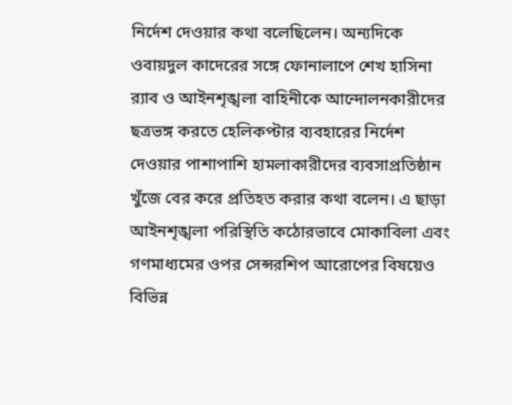নির্দেশ দেওয়ার কথা বলেছিলেন। অন্যদিকে ওবায়দুল কাদেরের সঙ্গে ফোনালাপে শেখ হাসিনা র‌্যাব ও আইনশৃঙ্খলা বাহিনীকে আন্দোলনকারীদের ছত্রভঙ্গ করতে হেলিকপ্টার ব্যবহারের নির্দেশ দেওয়ার পাশাপাশি হামলাকারীদের ব্যবসাপ্রতিষ্ঠান খুঁজে বের করে প্রতিহত করার কথা বলেন। এ ছাড়া আইনশৃঙ্খলা পরিস্থিতি কঠোরভাবে মোকাবিলা এবং গণমাধ্যমের ওপর সেন্সরশিপ আরোপের বিষয়েও বিভিন্ন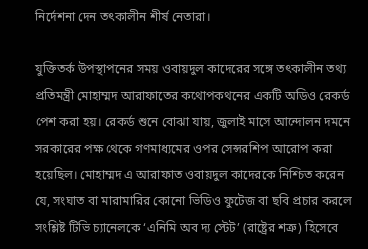নির্দেশনা দেন তৎকালীন শীর্ষ নেতারা।

যুক্তিতর্ক উপস্থাপনের সময় ওবায়দুল কাদেরের সঙ্গে তৎকালীন তথ্য প্রতিমন্ত্রী মোহাম্মদ আরাফাতের কথোপকথনের একটি অডিও রেকর্ড পেশ করা হয়। রেকর্ড শুনে বোঝা যায়, জুলাই মাসে আন্দোলন দমনে সরকারের পক্ষ থেকে গণমাধ্যমের ওপর সেন্সরশিপ আরোপ করা হয়েছিল। মোহাম্মদ এ আরাফাত ওবায়দুল কাদেরকে নিশ্চিত করেন যে, সংঘাত বা মারামারির কোনো ভিডিও ফুটেজ বা ছবি প্রচার করলে সংশ্লিষ্ট টিভি চ্যানেলকে ‘এনিমি অব দ্য স্টেট’ (রাষ্ট্রের শত্রু) হিসেবে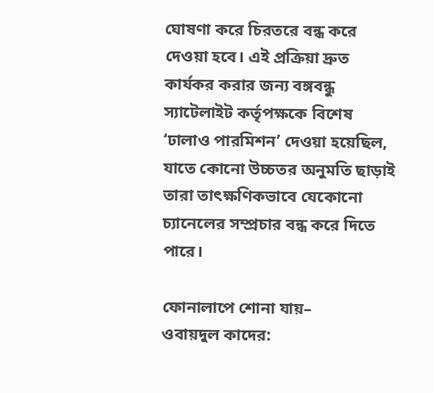ঘোষণা করে চিরতরে বন্ধ করে দেওয়া হবে। এই প্রক্রিয়া দ্রুত কার্যকর করার জন্য বঙ্গবন্ধু স্যাটেলাইট কর্তৃপক্ষকে বিশেষ ‘ঢালাও পারমিশন’ দেওয়া হয়েছিল, যাতে কোনো উচ্চতর অনুমতি ছাড়াই তারা তাৎক্ষণিকভাবে যেকোনো চ্যানেলের সম্প্রচার বন্ধ করে দিতে পারে।

ফোনালাপে শোনা যায়–
ওবায়দুল কাদের: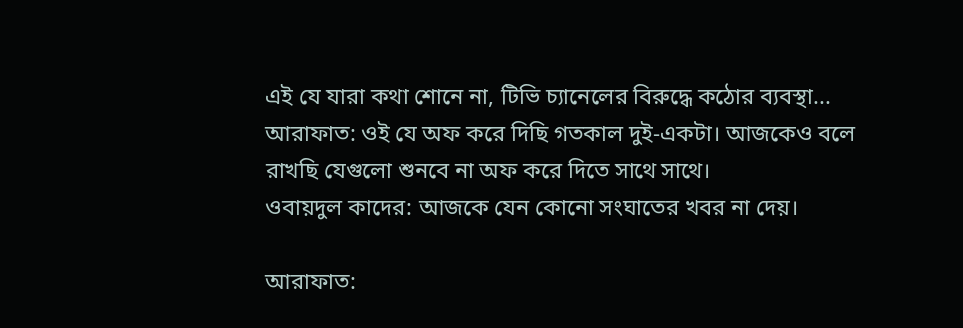এই যে যারা কথা শোনে না, টিভি চ্যানেলের বিরুদ্ধে কঠোর ব্যবস্থা...
আরাফাত: ওই যে অফ করে দিছি গতকাল দুই-একটা। আজকেও বলে রাখছি যেগুলো শুনবে না অফ করে দিতে সাথে সাথে।
ওবায়দুল কাদের: আজকে যেন কোনো সংঘাতের খবর না দেয়।

আরাফাত: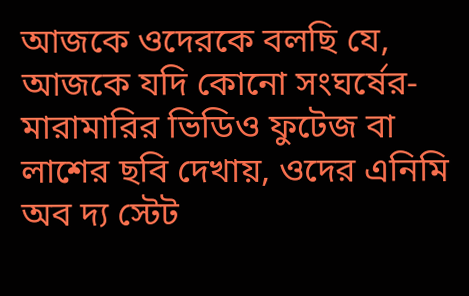আজকে ওদেরকে বলছি যে, আজকে যদি কোনো সংঘর্ষের-মারামারির ভিডিও ফুটেজ বা লাশের ছবি দেখায়, ওদের এনিমি অব দ্য স্টেট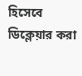হিসেবে ডিক্লেয়ার করা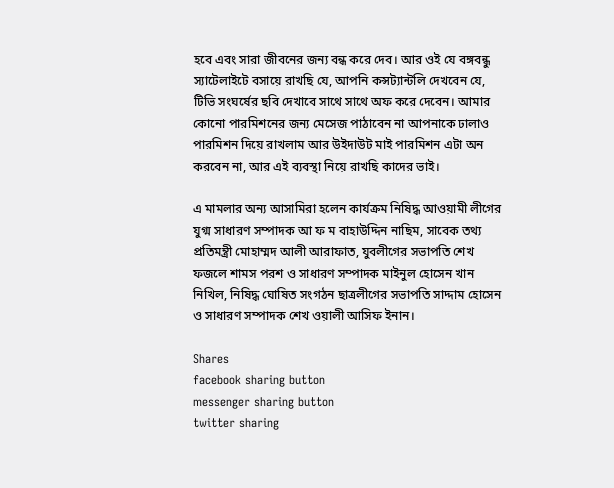হবে এবং সারা জীবনের জন্য বন্ধ করে দেব। আর ওই যে বঙ্গবন্ধু স্যাটেলাইটে বসায়ে রাখছি যে, আপনি কন্সট্যান্টলি দেখবেন যে, টিভি সংঘর্ষের ছবি দেখাবে সাথে সাথে অফ করে দেবেন। আমার কোনো পারমিশনের জন্য মেসেজ পাঠাবেন না আপনাকে ঢালাও পারমিশন দিয়ে রাখলাম আর উইদাউট মাই পারমিশন এটা অন করবেন না, আর এই ব্যবস্থা নিয়ে রাখছি কাদের ভাই।

এ মামলার অন্য আসামিরা হলেন কার্যক্রম নিষিদ্ধ আওয়ামী লীগের যুগ্ম সাধারণ সম্পাদক আ ফ ম বাহাউদ্দিন নাছিম, সাবেক তথ্য প্রতিমন্ত্রী মোহাম্মদ আলী আরাফাত, যুবলীগের সভাপতি শেখ ফজলে শামস পরশ ও সাধারণ সম্পাদক মাইনুল হোসেন খান নিখিল, নিষিদ্ধ ঘোষিত সংগঠন ছাত্রলীগের সভাপতি সাদ্দাম হোসেন ও সাধারণ সম্পাদক শেখ ওয়ালী আসিফ ইনান।

Shares
facebook sharing button
messenger sharing button
twitter sharing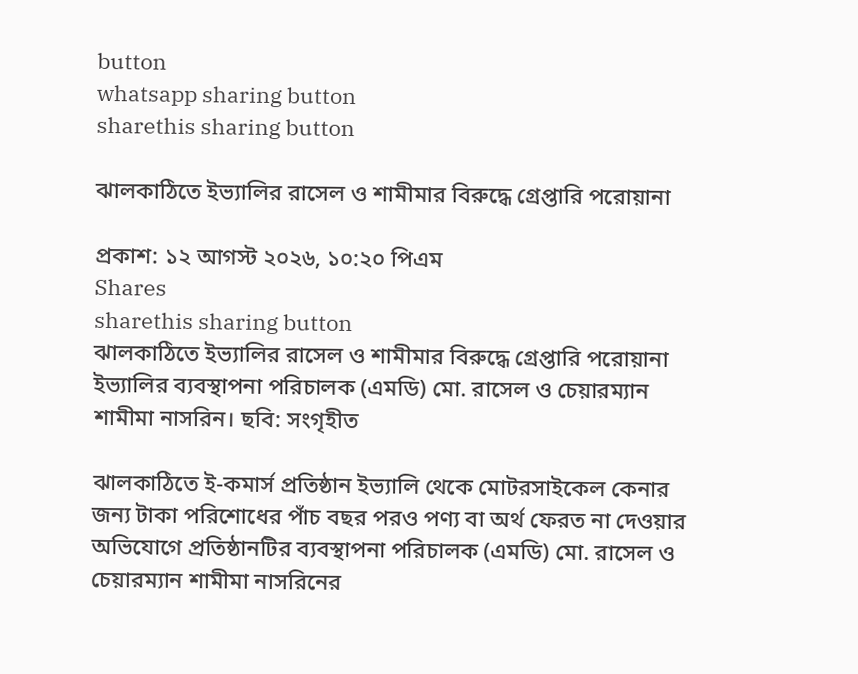button
whatsapp sharing button
sharethis sharing button

ঝালকাঠিতে ইভ্যালির রাসেল ও শামীমার বিরুদ্ধে গ্রেপ্তারি পরোয়ানা

প্রকাশ: ১২ আগস্ট ২০২৬, ১০:২০ পিএম
Shares
sharethis sharing button
ঝালকাঠিতে ইভ্যালির রাসেল ও শামীমার বিরুদ্ধে গ্রেপ্তারি পরোয়ানা
ইভ্যালির ব্যবস্থাপনা পরিচালক (এমডি) মো. রাসেল ও চেয়ারম্যান শামীমা নাসরিন। ছবি: সংগৃহীত

ঝালকাঠিতে ই-কমার্স প্রতিষ্ঠান ইভ্যালি থেকে মোটরসাইকেল কেনার জন্য টাকা পরিশোধের পাঁচ বছর পরও পণ্য বা অর্থ ফেরত না দেওয়ার অভিযোগে প্রতিষ্ঠানটির ব্যবস্থাপনা পরিচালক (এমডি) মো. রাসেল ও চেয়ারম্যান শামীমা নাসরিনের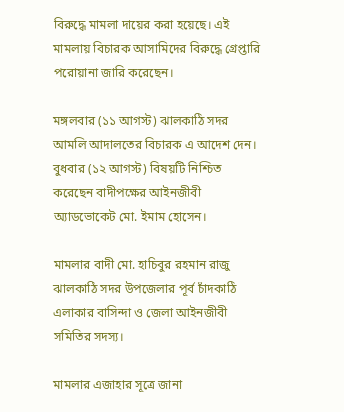বিরুদ্ধে মামলা দায়ের করা হয়েছে। এই মামলায় বিচারক আসামিদের বিরুদ্ধে গ্রেপ্তারি পরোয়ানা জারি করেছেন।

মঙ্গলবার (১১ আগস্ট) ঝালকাঠি সদর আমলি আদালতের বিচারক এ আদেশ দেন। বুধবার (১২ আগস্ট) বিষয়টি নিশ্চিত করেছেন বাদীপক্ষের আইনজীবী অ্যাডভোকেট মো. ইমাম হোসেন।

মামলার বাদী মো. হাচিবুর রহমান রাজু ঝালকাঠি সদর উপজেলার পূর্ব চাঁদকাঠি এলাকার বাসিন্দা ও জেলা আইনজীবী সমিতির সদস্য।

মামলার এজাহার সূত্রে জানা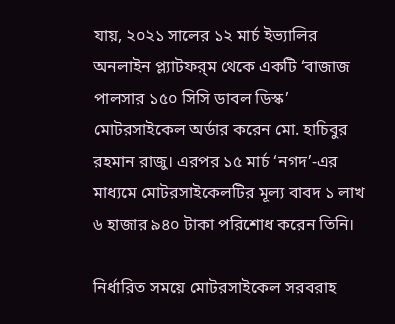যায়, ২০২১ সালের ১২ মার্চ ইভ্যালির অনলাইন প্ল্যাটফর্‌ম থেকে একটি ‘বাজাজ পালসার ১৫০ সিসি ডাবল ডিস্ক’ মোটরসাইকেল অর্ডার করেন মো. হাচিবুর রহমান রাজু। এরপর ১৫ মার্চ ‘নগদ’-এর মাধ্যমে মোটরসাইকেলটির মূল্য বাবদ ১ লাখ ৬ হাজার ৯৪০ টাকা পরিশোধ করেন তিনি।

নির্ধারিত সময়ে মোটরসাইকেল সরবরাহ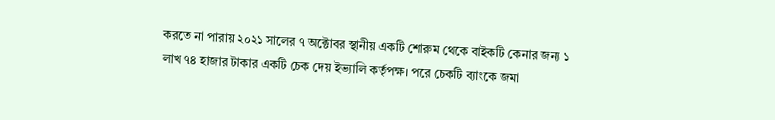করতে না পারায় ২০২১ সালের ৭ অক্টোবর স্থানীয় একটি শোরুম থেকে বাইকটি কেনার জন্য ১ লাখ ৭৪ হাজার টাকার একটি চেক দেয় ইভ্যালি কর্তৃপক্ষ। পরে চেকটি ব্যাংকে জমা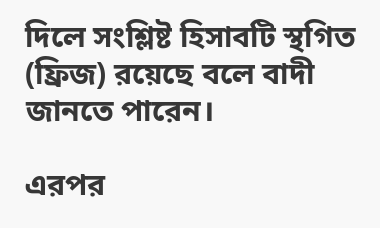দিলে সংশ্লিষ্ট হিসাবটি স্থগিত (ফ্রিজ) রয়েছে বলে বাদী জানতে পারেন।

এরপর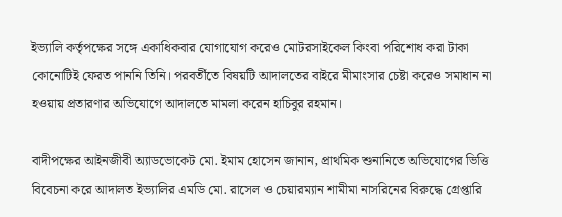ইভ্যালি কর্তৃপক্ষের সঙ্গে একাধিকবার যোগাযোগ করেও মোটরসাইকেল কিংবা পরিশোধ করা টাকা কোনোটিই ফেরত পাননি তিনি। পরবর্তীতে বিষয়টি আদালতের বাইরে মীমাংসার চেষ্টা করেও সমাধান না হওয়ায় প্রতারণার অভিযোগে আদালতে মামলা করেন হাচিবুর রহমান।

বাদীপক্ষের আইনজীবী অ্যাডভোকেট মো. ইমাম হোসেন জানান, প্রাথমিক শুনানিতে অভিযোগের ভিত্তি বিবেচনা করে আদালত ইভ্যালির এমডি মো. রাসেল ও চেয়ারম্যান শামীমা নাসরিনের বিরুদ্ধে গ্রেপ্তারি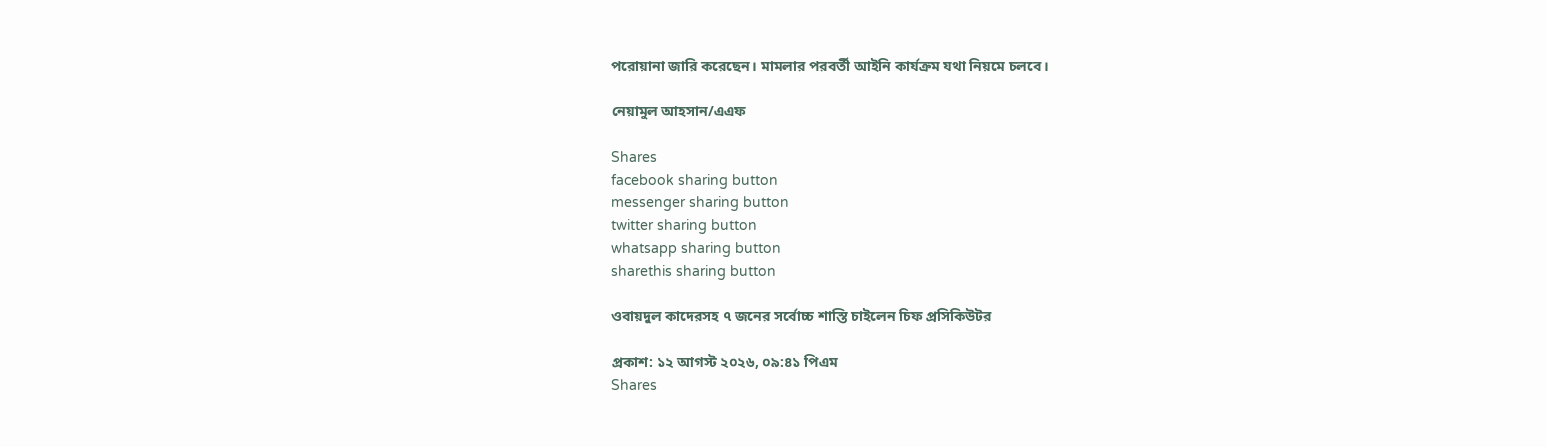পরোয়ানা জারি করেছেন। মামলার পরবর্তী আইনি কার্যক্রম যথা নিয়মে চলবে।

নেয়ামুল আহসান/এএফ

Shares
facebook sharing button
messenger sharing button
twitter sharing button
whatsapp sharing button
sharethis sharing button

ওবায়দুল কাদেরসহ ৭ জনের সর্বোচ্চ শাস্তি চাইলেন চিফ প্রসিকিউটর

প্রকাশ: ১২ আগস্ট ২০২৬, ০৯:৪১ পিএম
Shares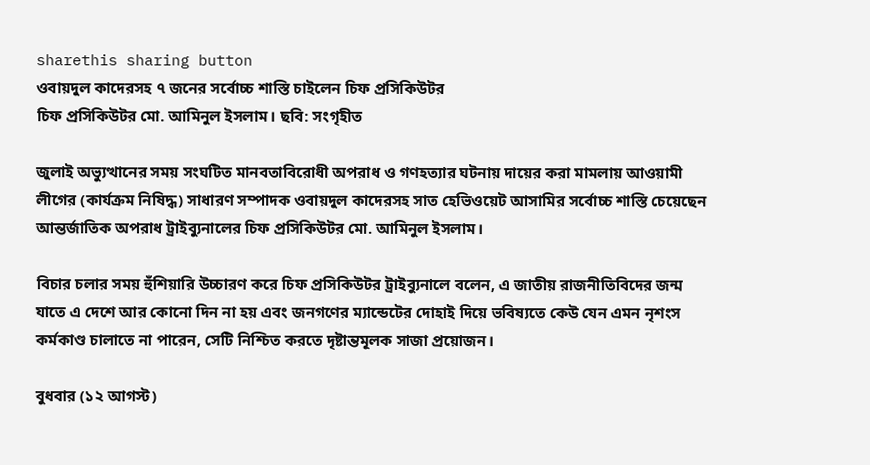sharethis sharing button
ওবায়দুল কাদেরসহ ৭ জনের সর্বোচ্চ শাস্তি চাইলেন চিফ প্রসিকিউটর
চিফ প্রসিকিউটর মো. আমিনুল ইসলাম। ছবি: সংগৃহীত

জুলাই অভ্যুত্থানের সময় সংঘটিত মানবতাবিরোধী অপরাধ ও গণহত্যার ঘটনায় দায়ের করা মামলায় আওয়ামী লীগের (কার্যক্রম নিষিদ্ধ) সাধারণ সম্পাদক ওবায়দুল কাদেরসহ সাত হেভিওয়েট আসামির সর্বোচ্চ শাস্তি চেয়েছেন আন্তর্জাতিক অপরাধ ট্রাইব্যুনালের চিফ প্রসিকিউটর মো. আমিনুল ইসলাম।

বিচার চলার সময় হুঁশিয়ারি উচ্চারণ করে চিফ প্রসিকিউটর ট্রাইব্যুনালে বলেন, এ জাতীয় রাজনীতিবিদের জন্ম যাতে এ দেশে আর কোনো দিন না হয় এবং জনগণের ম্যান্ডেটের দোহাই দিয়ে ভবিষ্যতে কেউ যেন এমন নৃশংস কর্মকাণ্ড চালাতে না পারেন, সেটি নিশ্চিত করতে দৃষ্টান্তমূলক সাজা প্রয়োজন।

বুধবার (১২ আগস্ট)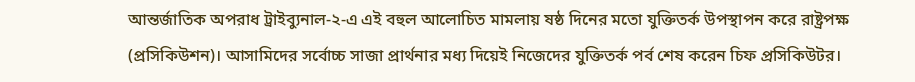আন্তর্জাতিক অপরাধ ট্রাইব্যুনাল-২-এ এই বহুল আলোচিত মামলায় ষষ্ঠ দিনের মতো যুক্তিতর্ক উপস্থাপন করে রাষ্ট্রপক্ষ (প্রসিকিউশন)। আসামিদের সর্বোচ্চ সাজা প্রার্থনার মধ্য দিয়েই নিজেদের যুক্তিতর্ক পর্ব শেষ করেন চিফ প্রসিকিউটর।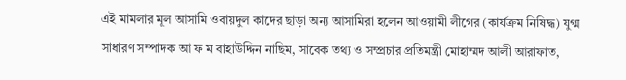এই মামলার মূল আসামি ওবায়দুল কাদের ছাড়া অন্য আসামিরা হলেন আওয়ামী লীগের (কার্যক্রম নিষিদ্ধ) যুগ্ম সাধারণ সম্পাদক আ ফ ম বাহাউদ্দিন নাছিম, সাবেক তথ্য ও সম্প্রচার প্রতিমন্ত্রী মোহাম্মদ আলী আরাফাত,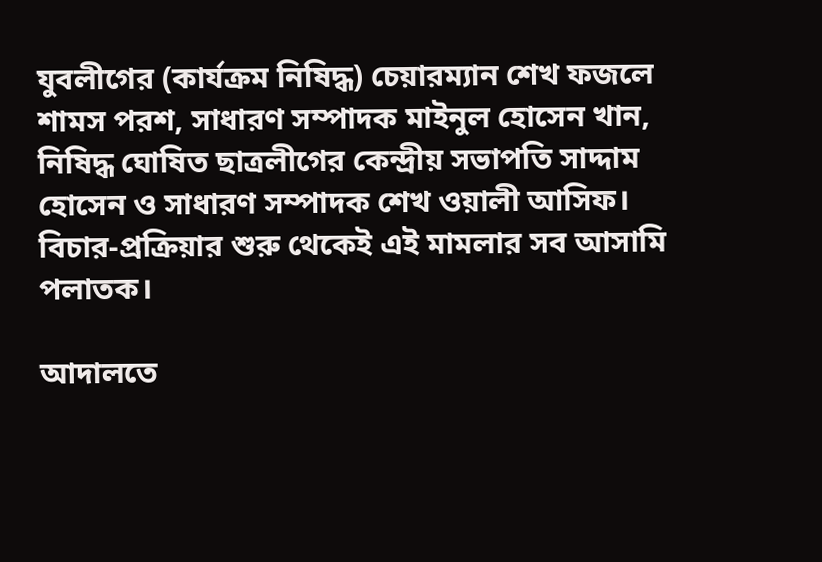যুবলীগের (কার্যক্রম নিষিদ্ধ) চেয়ারম্যান শেখ ফজলে শামস পরশ, সাধারণ সম্পাদক মাইনুল হোসেন খান, নিষিদ্ধ ঘোষিত ছাত্রলীগের কেন্দ্রীয় সভাপতি সাদ্দাম হোসেন ও সাধারণ সম্পাদক শেখ ওয়ালী আসিফ। বিচার-প্রক্রিয়ার শুরু থেকেই এই মামলার সব আসামি পলাতক।

আদালতে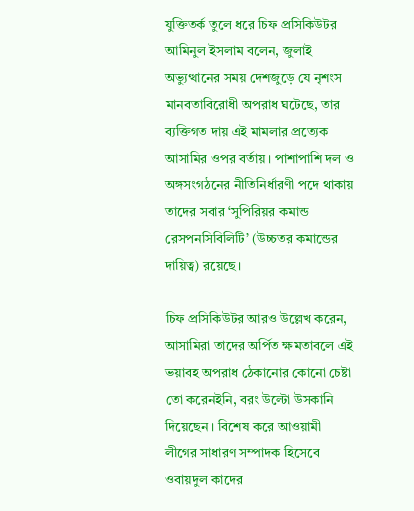যুক্তিতর্ক তুলে ধরে চিফ প্রসিকিউটর আমিনুল ইসলাম বলেন, জুলাই অভ্যুত্থানের সময় দেশজুড়ে যে নৃশংস মানবতাবিরোধী অপরাধ ঘটেছে, তার ব্যক্তিগত দায় এই মামলার প্রত্যেক আসামির ওপর বর্তায়। পাশাপাশি দল ও অঙ্গসংগঠনের নীতিনির্ধারণী পদে থাকায় তাদের সবার ‘সুপিরিয়র কমান্ড রেসপনসিবিলিটি’ (উচ্চতর কমান্ডের দায়িত্ব) রয়েছে।

চিফ প্রসিকিউটর আরও উল্লেখ করেন, আসামিরা তাদের অর্পিত ক্ষমতাবলে এই ভয়াবহ অপরাধ ঠেকানোর কোনো চেষ্টা তো করেনইনি, বরং উল্টো উসকানি দিয়েছেন। বিশেষ করে আওয়ামী লীগের সাধারণ সম্পাদক হিসেবে ওবায়দুল কাদের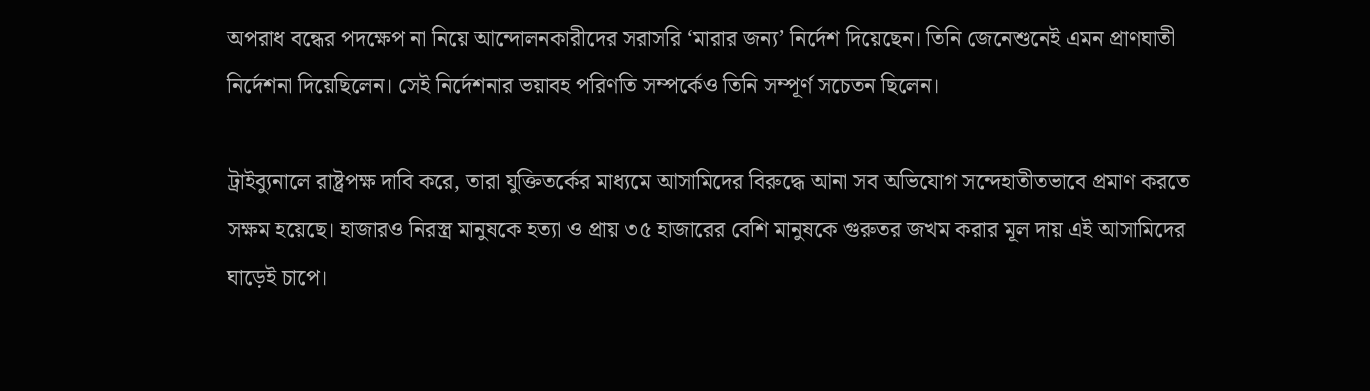অপরাধ বন্ধের পদক্ষেপ না নিয়ে আন্দোলনকারীদের সরাসরি ‘মারার জন্য’ নির্দেশ দিয়েছেন। তিনি জেনেশুনেই এমন প্রাণঘাতী নির্দেশনা দিয়েছিলেন। সেই নির্দেশনার ভয়াবহ পরিণতি সম্পর্কেও তিনি সম্পূর্ণ সচেতন ছিলেন।

ট্রাইব্যুনালে রাষ্ট্রপক্ষ দাবি করে, তারা যুক্তিতর্কের মাধ্যমে আসামিদের বিরুদ্ধে আনা সব অভিযোগ সন্দেহাতীতভাবে প্রমাণ করতে সক্ষম হয়েছে। হাজারও নিরস্ত্র মানুষকে হত্যা ও প্রায় ৩৫ হাজারের বেশি মানুষকে গুরুতর জখম করার মূল দায় এই আসামিদের ঘাড়েই চাপে।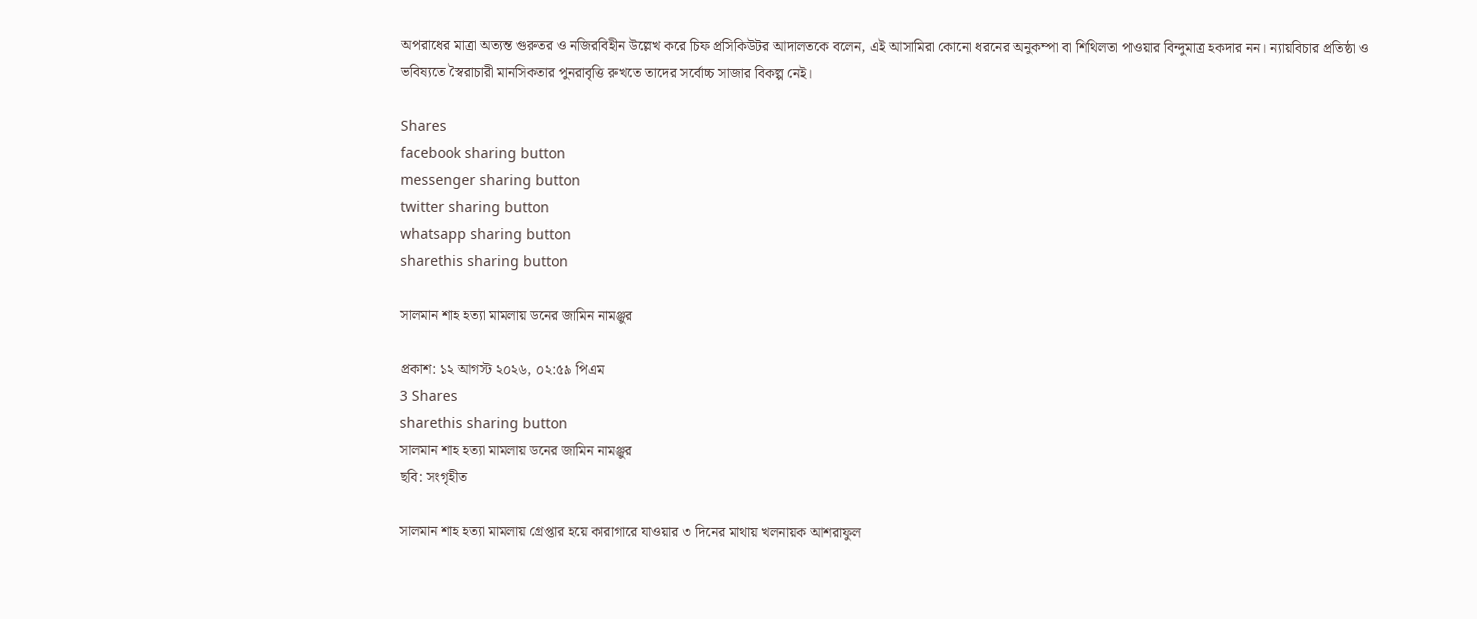অপরাধের মাত্রা অত্যন্ত গুরুতর ও নজিরবিহীন উল্লেখ করে চিফ প্রসিকিউটর আদালতকে বলেন, এই আসামিরা কোনো ধরনের অনুকম্পা বা শিথিলতা পাওয়ার বিন্দুমাত্র হকদার নন। ন্যায়বিচার প্রতিষ্ঠা ও ভবিষ্যতে স্বৈরাচারী মানসিকতার পুনরাবৃত্তি রুখতে তাদের সর্বোচ্চ সাজার বিকল্প নেই।

Shares
facebook sharing button
messenger sharing button
twitter sharing button
whatsapp sharing button
sharethis sharing button

সালমান শাহ হত্যা মামলায় ডনের জামিন নামঞ্জুর

প্রকাশ: ১২ আগস্ট ২০২৬, ০২:৫৯ পিএম
3 Shares
sharethis sharing button
সালমান শাহ হত্যা মামলায় ডনের জামিন নামঞ্জুর
ছবি: সংগৃহীত

সালমান শাহ হত্যা মামলায় গ্রেপ্তার হয়ে কারাগারে যাওয়ার ৩ দিনের মাথায় খলনায়ক আশরাফুল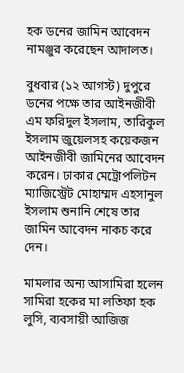হক ডনের জামিন আবেদন নামঞ্জুর করেছেন আদালত।

বুধবার (১২ আগস্ট) দুপুরে ডনের পক্ষে তার আইনজীবী এম ফরিদুল ইসলাম, তারিকুল ইসলাম জুয়েলসহ কয়েকজন আইনজীবী জামিনের আবেদন করেন। ঢাকার মেট্রোপলিটন ম্যাজিস্ট্রেট মোহাম্মদ এহসানুল ইসলাম শুনানি শেষে তার জামিন আবেদন নাকচ করে দেন।

মামলার অন্য আসামিরা হলেন সামিরা হকের মা লতিফা হক লুসি, ব্যবসায়ী আজিজ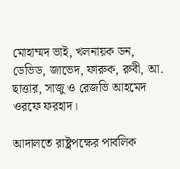মোহাম্মদ ভাই, খলনায়ক ডন, ডেভিড, জাভেদ, ফারুক, রুবী, আ. ছাত্তার, সাজু ও রেজভি আহমেদ ওরফে ফরহাদ।

আদালতে রাষ্ট্রপক্ষের পাবলিক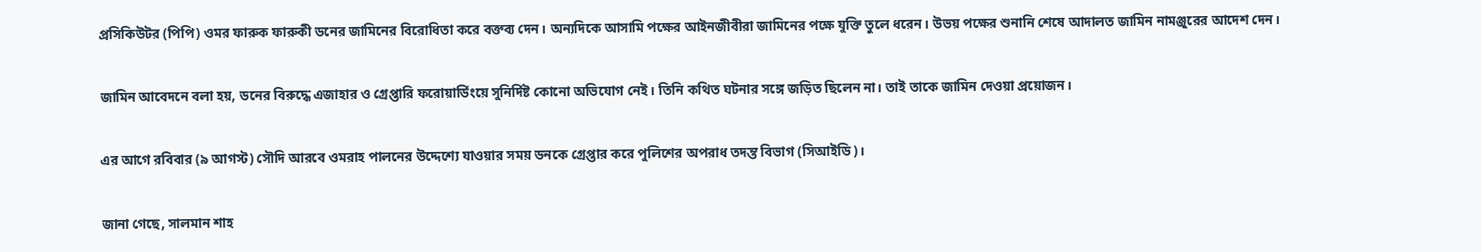প্রসিকিউটর (পিপি) ওমর ফারুক ফারুকী ডনের জামিনের বিরোধিতা করে বক্তব্য দেন। অন্যদিকে আসামি পক্ষের আইনজীবীরা জামিনের পক্ষে যুক্তি তুলে ধরেন। উভয় পক্ষের শুনানি শেষে আদালত জামিন নামঞ্জুরের আদেশ দেন।

জামিন আবেদনে বলা হয়, ডনের বিরুদ্ধে এজাহার ও গ্রেপ্তারি ফরোয়ার্ডিংয়ে সুনির্দিষ্ট কোনো অভিযোগ নেই। তিনি কথিত ঘটনার সঙ্গে জড়িত ছিলেন না। তাই তাকে জামিন দেওয়া প্রয়োজন।

এর আগে রবিবার (৯ আগস্ট) সৌদি আরবে ওমরাহ পালনের উদ্দেশ্যে যাওয়ার সময় ডনকে গ্রেপ্তার করে পুলিশের অপরাধ তদন্ত বিভাগ (সিআইডি)।

জানা গেছে, সালমান শাহ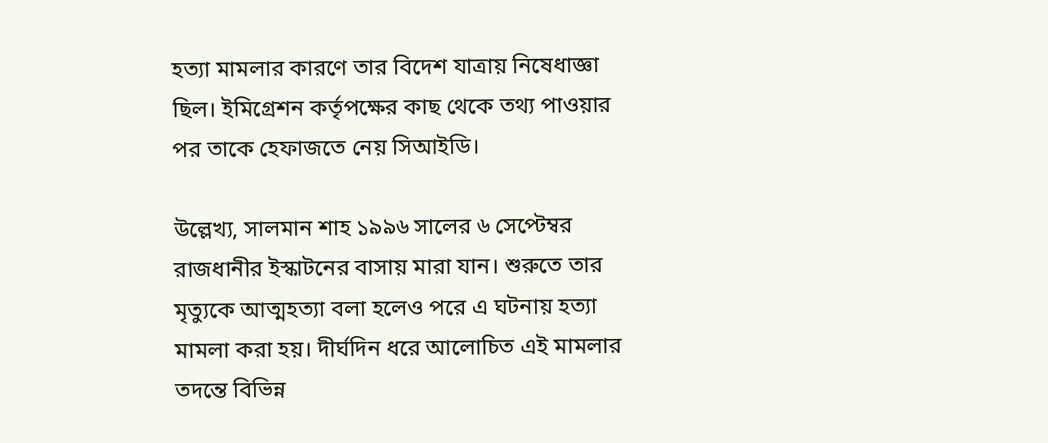হত্যা মামলার কারণে তার বিদেশ যাত্রায় নিষেধাজ্ঞা ছিল। ইমিগ্রেশন কর্তৃপক্ষের কাছ থেকে তথ্য পাওয়ার পর তাকে হেফাজতে নেয় সিআইডি।

উল্লেখ্য, সালমান শাহ ১৯৯৬ সালের ৬ সেপ্টেম্বর রাজধানীর ইস্কাটনের বাসায় মারা যান। শুরুতে তার মৃত্যুকে আত্মহত্যা বলা হলেও পরে এ ঘটনায় হত্যা মামলা করা হয়। দীর্ঘদিন ধরে আলোচিত এই মামলার তদন্তে বিভিন্ন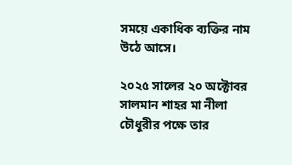সময়ে একাধিক ব্যক্তির নাম উঠে আসে।

২০২৫ সালের ২০ অক্টোবর সালমান শাহর মা নীলা চৌধুরীর পক্ষে তার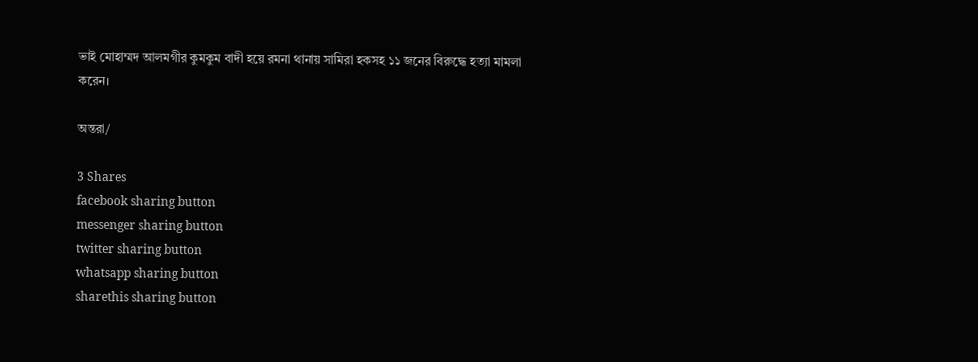ভাই মোহাম্মদ আলমগীর কুমকুম বাদী হয়ে রমনা থানায় সামিরা হকসহ ১১ জনের বিরুদ্ধে হত্যা মামলা করেন।

অন্তরা/

3 Shares
facebook sharing button
messenger sharing button
twitter sharing button
whatsapp sharing button
sharethis sharing button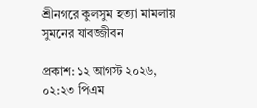শ্রীনগরে কুলসুম হত্যা মামলায় সুমনের যাবজ্জীবন

প্রকাশ: ১২ আগস্ট ২০২৬, ০২:২৩ পিএম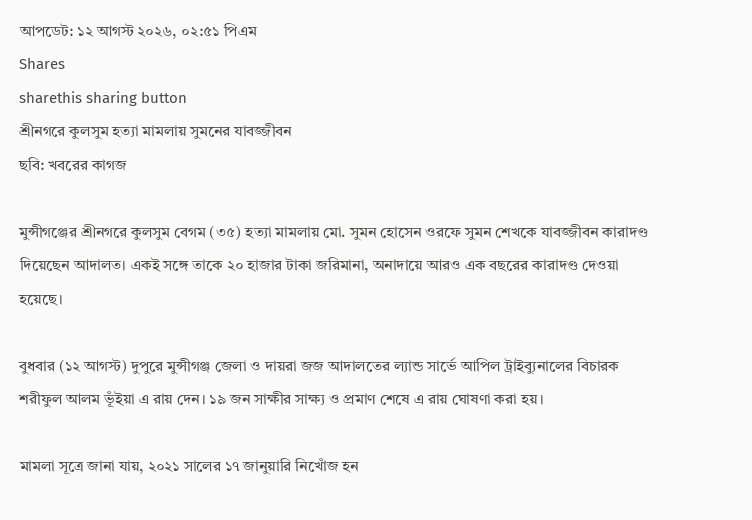আপডেট: ১২ আগস্ট ২০২৬, ০২:৫১ পিএম
Shares
sharethis sharing button
শ্রীনগরে কুলসুম হত্যা মামলায় সুমনের যাবজ্জীবন
ছবি: খবরের কাগজ

মুন্সীগঞ্জের শ্রীনগরে কুলসুম বেগম (৩৫) হত্যা মামলায় মো. সুমন হোসেন ওরফে সুমন শেখকে যাবজ্জীবন কারাদণ্ড দিয়েছেন আদালত। একই সঙ্গে তাকে ২০ হাজার টাকা জরিমানা, অনাদায়ে আরও এক বছরের কারাদণ্ড দেওয়া হয়েছে।

বুধবার (১২ আগস্ট) দুপুরে মুন্সীগঞ্জ জেলা ও দায়রা জজ আদালতের ল্যান্ড সার্ভে আপিল ট্রাইব্যুনালের বিচারক শরীফুল আলম ভূঁইয়া এ রায় দেন। ১৯ জন সাক্ষীর সাক্ষ্য ও প্রমাণ শেষে এ রায় ঘোষণা করা হয়।

মামলা সূত্রে জানা যায়, ২০২১ সালের ১৭ জানুয়ারি নিখোঁজ হন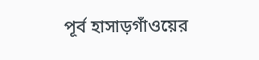পূর্ব হাসাড়গাঁওয়ের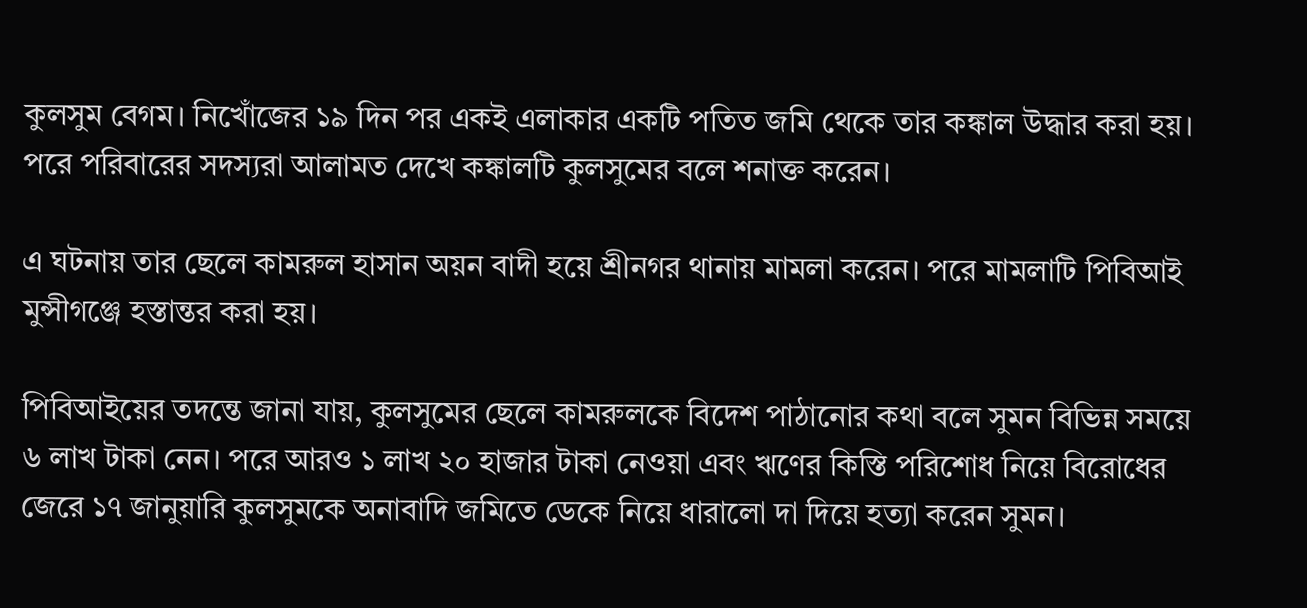কুলসুম বেগম। নিখোঁজের ১৯ দিন পর একই এলাকার একটি পতিত জমি থেকে তার কঙ্কাল উদ্ধার করা হয়। পরে পরিবারের সদস্যরা আলামত দেখে কঙ্কালটি কুলসুমের বলে শনাক্ত করেন।

এ ঘটনায় তার ছেলে কামরুল হাসান অয়ন বাদী হয়ে শ্রীনগর থানায় মামলা করেন। পরে মামলাটি পিবিআই মুন্সীগঞ্জে হস্তান্তর করা হয়।

পিবিআইয়ের তদন্তে জানা যায়, কুলসুমের ছেলে কামরুলকে বিদেশ পাঠানোর কথা বলে সুমন বিভিন্ন সময়ে ৬ লাখ টাকা নেন। পরে আরও ১ লাখ ২০ হাজার টাকা নেওয়া এবং ঋণের কিস্তি পরিশোধ নিয়ে বিরোধের জেরে ১৭ জানুয়ারি কুলসুমকে অনাবাদি জমিতে ডেকে নিয়ে ধারালো দা দিয়ে হত্যা করেন সুমন।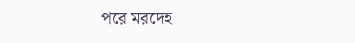পরে মরদেহ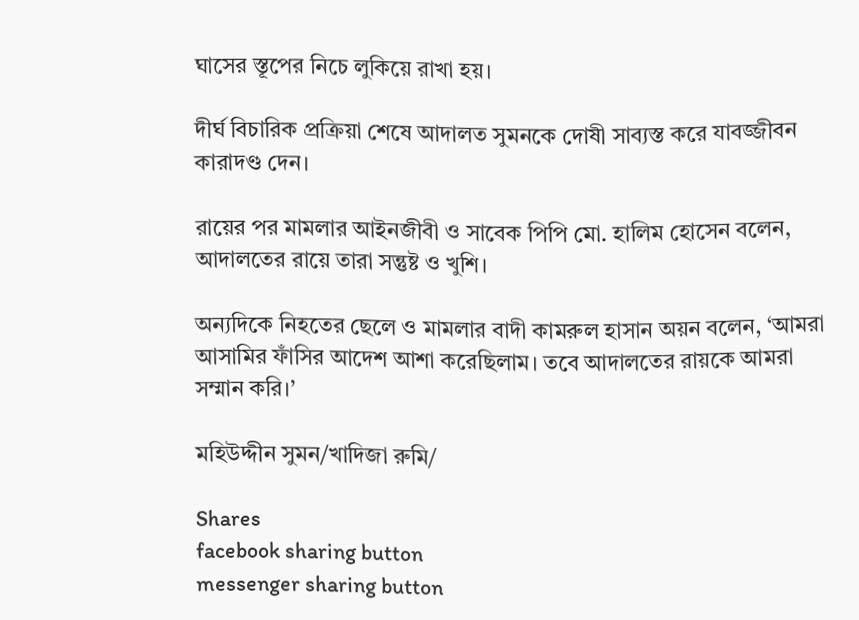ঘাসের স্তূপের নিচে লুকিয়ে রাখা হয়।

দীর্ঘ বিচারিক প্রক্রিয়া শেষে আদালত সুমনকে দোষী সাব্যস্ত করে যাবজ্জীবন কারাদণ্ড দেন।

রায়ের পর মামলার আইনজীবী ও সাবেক পিপি মো. হালিম হোসেন বলেন, আদালতের রায়ে তারা সন্তুষ্ট ও খুশি।

অন্যদিকে নিহতের ছেলে ও মামলার বাদী কামরুল হাসান অয়ন বলেন, ‘আমরা আসামির ফাঁসির আদেশ আশা করেছিলাম। তবে আদালতের রায়কে আমরা সম্মান করি।’

মহিউদ্দীন সুমন/খাদিজা রুমি/

Shares
facebook sharing button
messenger sharing button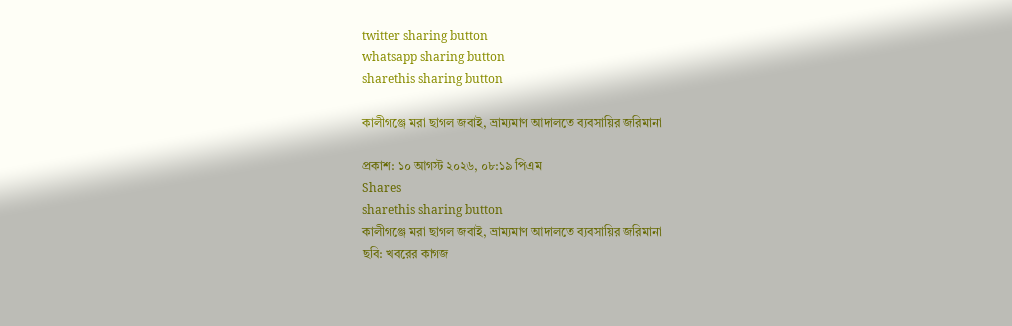twitter sharing button
whatsapp sharing button
sharethis sharing button

কালীগঞ্জে মরা ছাগল জবাই, ভ্রাম্যমাণ আদালতে ব্যবসায়ির জরিমানা

প্রকাশ: ১০ আগস্ট ২০২৬, ০৮:১৯ পিএম
Shares
sharethis sharing button
কালীগঞ্জে মরা ছাগল জবাই, ভ্রাম্যমাণ আদালতে ব্যবসায়ির জরিমানা
ছবি: খবরের কাগজ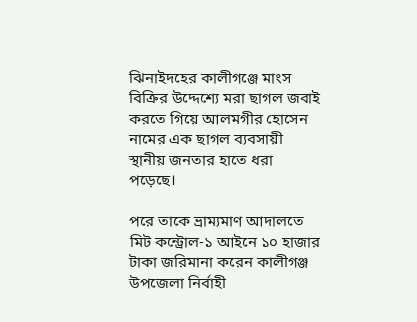ঝিনাইদহের কালীগঞ্জে মাংস বিক্রির উদ্দেশ্যে মরা ছাগল জবাই করতে গিয়ে আলমগীর হোসেন নামের এক ছাগল ব্যবসায়ী স্থানীয় জনতার হাতে ধরা পড়েছে।

পরে তাকে ভ্রাম্যমাণ আদালতে মিট কন্ট্রোল-১ আইনে ১০ হাজার টাকা জরিমানা করেন কালীগঞ্জ উপজেলা নির্বাহী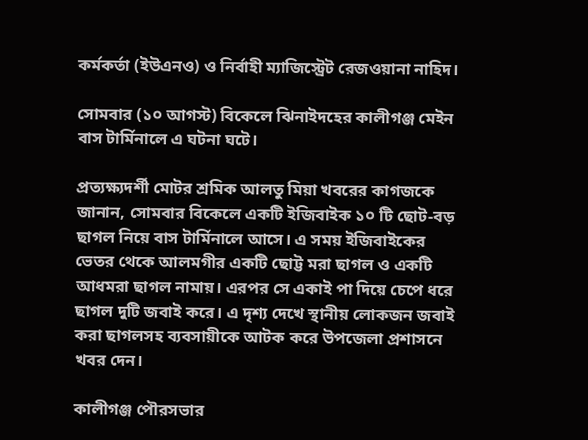কর্মকর্তা (ইউএনও) ও নির্বাহী ম্যাজিস্ট্রেট রেজওয়ানা নাহিদ।

সোমবার (১০ আগস্ট) বিকেলে ঝিনাইদহের কালীগঞ্জ মেইন বাস টার্মিনালে এ ঘটনা ঘটে।

প্রত্যক্ষ্যদর্শী মোটর শ্রমিক আলতু মিয়া খবরের কাগজকে জানান, সোমবার বিকেলে একটি ইজিবাইক ১০ টি ছোট-বড় ছাগল নিয়ে বাস টার্মিনালে আসে। এ সময় ইজিবাইকের ভেতর থেকে আলমগীর একটি ছোট্ট মরা ছাগল ও একটি আধমরা ছাগল নামায়। এরপর সে একাই পা দিয়ে চেপে ধরে ছাগল দুটি জবাই করে। এ দৃশ্য দেখে স্থানীয় লোকজন জবাই করা ছাগলসহ ব্যবসায়ীকে আটক করে উপজেলা প্রশাসনে খবর দেন।

কালীগঞ্জ পৌরসভার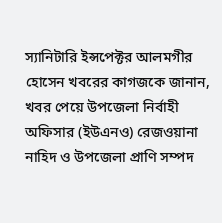স্যানিটারি ইন্সপেক্টর আলমগীর হোসেন খবরের কাগজকে জানান, খবর পেয়ে উপজেলা নির্বাহী অফিসার (ইউএনও) রেজওয়ানা নাহিদ ও উপজেলা প্রাণি সম্পদ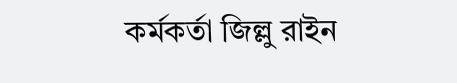কর্মকর্তা জিল্লু রাইন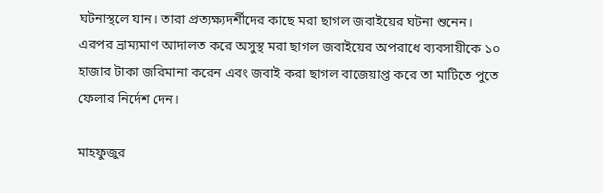ঘটনাস্থলে যান। তারা প্রত্যক্ষ্যদর্শীদের কাছে মরা ছাগল জবাইয়ের ঘটনা শুনেন। এরপর ভ্রাম্যমাণ আদালত করে অসুস্থ মরা ছাগল জবাইয়ের অপরাধে ব্যবসায়ীকে ১০ হাজার টাকা জরিমানা করেন এবং জবাই করা ছাগল বাজেয়াপ্ত করে তা মাটিতে পুতে ফেলার নির্দেশ দেন।

মাহফুজুর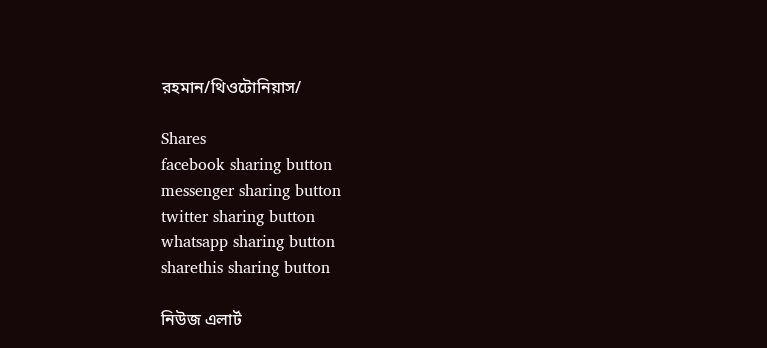রহমান/থিওটোনিয়াস/

Shares
facebook sharing button
messenger sharing button
twitter sharing button
whatsapp sharing button
sharethis sharing button

নিউজ এলার্ট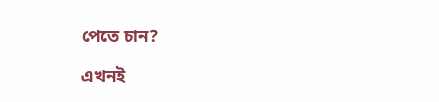পেতে চান?

এখনই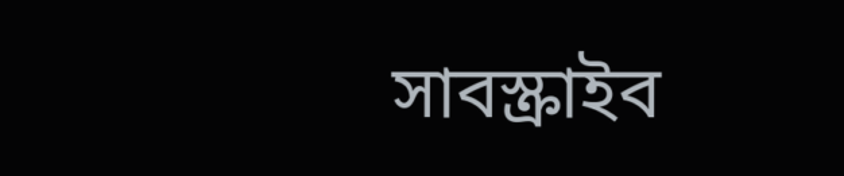সাবস্ক্রাইব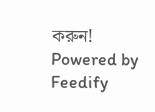করুন!
Powered by Feedify